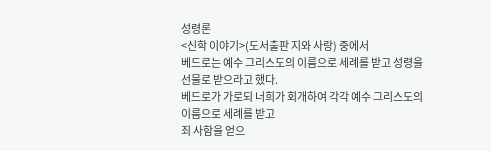성령론
<신학 이야기>(도서출판 지와 사랑) 중에서
베드로는 예수 그리스도의 이름으로 세례를 받고 성령을 선물로 받으라고 했다.
베드로가 가로되 너희가 회개하여 각각 예수 그리스도의 이름으로 세례를 받고
죄 사함을 얻으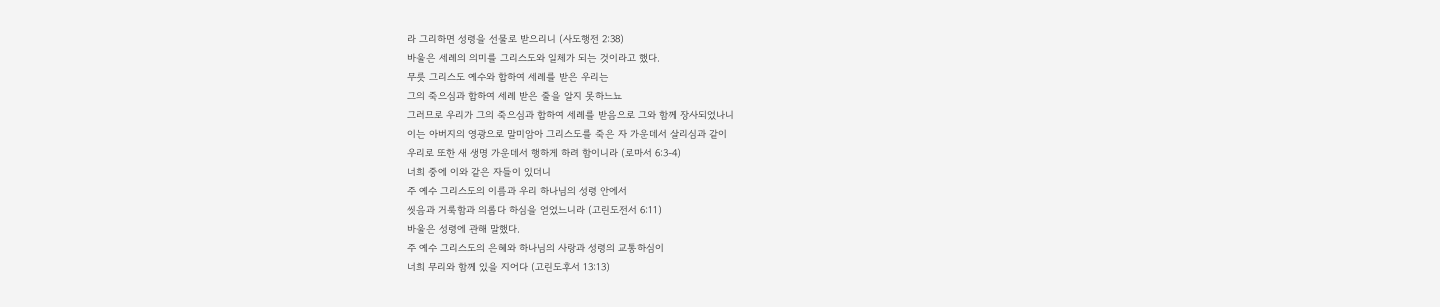라 그리하면 성령을 선물로 받으리니 (사도행전 2:38)
바울은 세례의 의미를 그리스도와 일체가 되는 것이라고 했다.
무릇 그리스도 예수와 합하여 세례를 받은 우리는
그의 죽으심과 합하여 세례 받은 줄을 알지 못하느뇨
그러므로 우리가 그의 죽으심과 합하여 세례를 받음으로 그와 함께 장사되었나니
이는 아버지의 영광으로 말미암아 그리스도를 죽은 자 가운데서 살리심과 같이
우리로 또한 새 생명 가운데서 행하게 하려 함이니라 (로마서 6:3-4)
너희 중에 이와 같은 자들이 있더니
주 예수 그리스도의 이름과 우리 하나님의 성령 안에서
씻음과 거룩함과 의롭다 하심을 얻었느니라 (고린도전서 6:11)
바울은 성령에 관해 말했다.
주 예수 그리스도의 은혜와 하나님의 사랑과 성령의 교통하심이
너희 무리와 함께 있을 지어다 (고린도후서 13:13)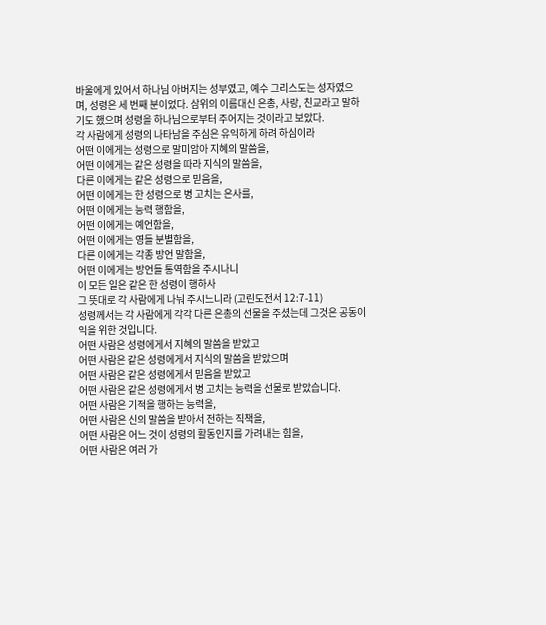바울에게 있어서 하나님 아버지는 성부였고, 예수 그리스도는 성자였으며, 성령은 세 번째 분이었다. 삼위의 이름대신 은총, 사랑, 친교라고 말하기도 했으며 성령을 하나님으로부터 주어지는 것이라고 보았다.
각 사람에게 성령의 나타남을 주심은 유익하게 하려 하심이라
어떤 이에게는 성령으로 말미암아 지혜의 말씀을,
어떤 이에게는 같은 성령을 따라 지식의 말씀을,
다른 이에게는 같은 성령으로 믿음을,
어떤 이에게는 한 성령으로 병 고치는 은사를,
어떤 이에게는 능력 행함을,
어떤 이에게는 예언함을,
어떤 이에게는 영들 분별함을,
다른 이에게는 각종 방언 말함을,
어떤 이에게는 방언들 통역함을 주시나니
이 모든 일은 같은 한 성령이 행하사
그 뜻대로 각 사람에게 나눠 주시느니라 (고린도전서 12:7-11)
성령께서는 각 사람에게 각각 다른 은총의 선물을 주셨는데 그것은 공동이익을 위한 것입니다.
어떤 사람은 성령에게서 지혜의 말씀을 받았고
어떤 사람은 같은 성령에게서 지식의 말씀을 받았으며
어떤 사람은 같은 성령에게서 믿음을 받았고
어떤 사람은 같은 성령에게서 병 고치는 능력을 선물로 받았습니다.
어떤 사람은 기적을 행하는 능력을,
어떤 사람은 신의 말씀을 받아서 전하는 직책을,
어떤 사람은 어느 것이 성령의 활동인지를 가려내는 힘을,
어떤 사람은 여러 가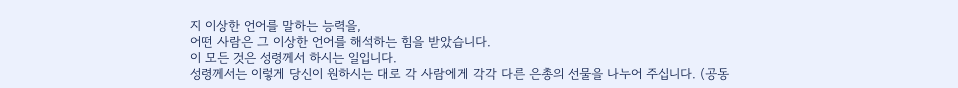지 이상한 언어를 말하는 능력을,
어떤 사람은 그 이상한 언어를 해석하는 힘을 받았습니다.
이 모든 것은 성령께서 하시는 일입니다.
성령께서는 이렇게 당신이 원하시는 대로 각 사람에게 각각 다른 은총의 선물을 나누어 주십니다. (공동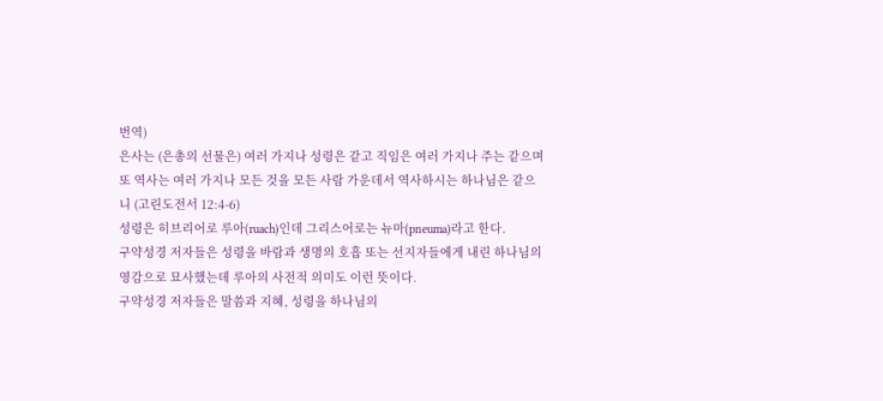번역)
은사는 (은총의 선물은) 여러 가지나 성령은 같고 직임은 여러 가지나 주는 같으며
또 역사는 여러 가지나 모든 것을 모든 사람 가운데서 역사하시는 하나님은 같으니 (고린도전서 12:4-6)
성령은 히브리어로 루아(ruach)인데 그리스어로는 뉴마(pneuma)라고 한다.
구약성경 저자들은 성령을 바람과 생명의 호흡 또는 선지자들에게 내린 하나님의 영감으로 묘사했는데 루아의 사전적 의미도 이런 뜻이다.
구약성경 저자들은 말씀과 지혜, 성령을 하나님의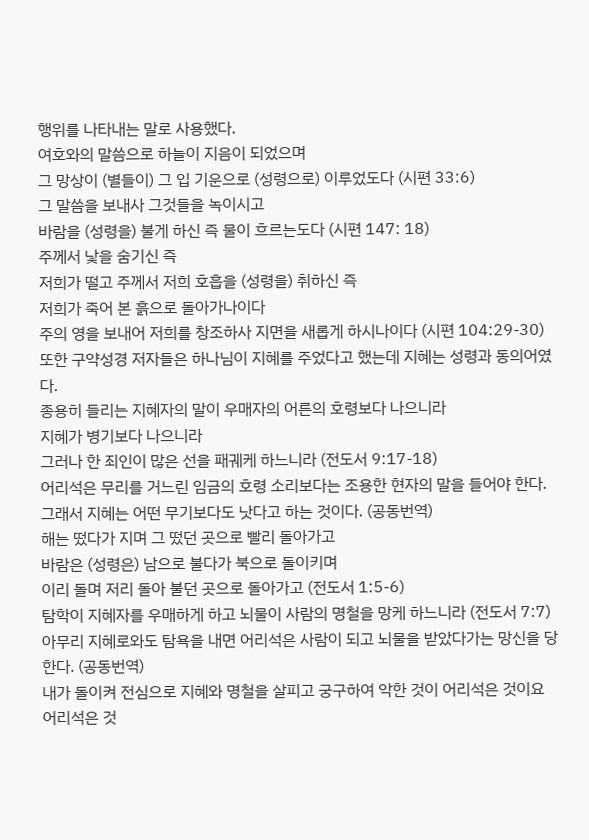행위를 나타내는 말로 사용했다.
여호와의 말씀으로 하늘이 지음이 되었으며
그 망상이 (별들이) 그 입 기운으로 (성령으로) 이루었도다 (시편 33:6)
그 말씀을 보내사 그것들을 녹이시고
바람을 (성령을) 불게 하신 즉 물이 흐르는도다 (시편 147: 18)
주께서 낯을 숨기신 즉
저희가 떨고 주께서 저희 호흡을 (성령을) 취하신 즉
저희가 죽어 본 흙으로 돌아가나이다
주의 영을 보내어 저희를 창조하사 지면을 새롭게 하시나이다 (시편 104:29-30)
또한 구약성경 저자들은 하나님이 지혜를 주었다고 했는데 지혜는 성령과 동의어였다.
종용히 들리는 지혜자의 말이 우매자의 어른의 호령보다 나으니라
지혜가 병기보다 나으니라
그러나 한 죄인이 많은 선을 패궤케 하느니라 (전도서 9:17-18)
어리석은 무리를 거느린 임금의 호령 소리보다는 조용한 현자의 말을 들어야 한다.
그래서 지혜는 어떤 무기보다도 낫다고 하는 것이다. (공동번역)
해는 떴다가 지며 그 떴던 곳으로 빨리 돌아가고
바람은 (성령은) 남으로 불다가 북으로 돌이키며
이리 돌며 저리 돌아 불던 곳으로 돌아가고 (전도서 1:5-6)
탐학이 지혜자를 우매하게 하고 뇌물이 사람의 명철을 망케 하느니라 (전도서 7:7)
아무리 지혜로와도 탐욕을 내면 어리석은 사람이 되고 뇌물을 받았다가는 망신을 당한다. (공동번역)
내가 돌이켜 전심으로 지혜와 명철을 살피고 궁구하여 악한 것이 어리석은 것이요
어리석은 것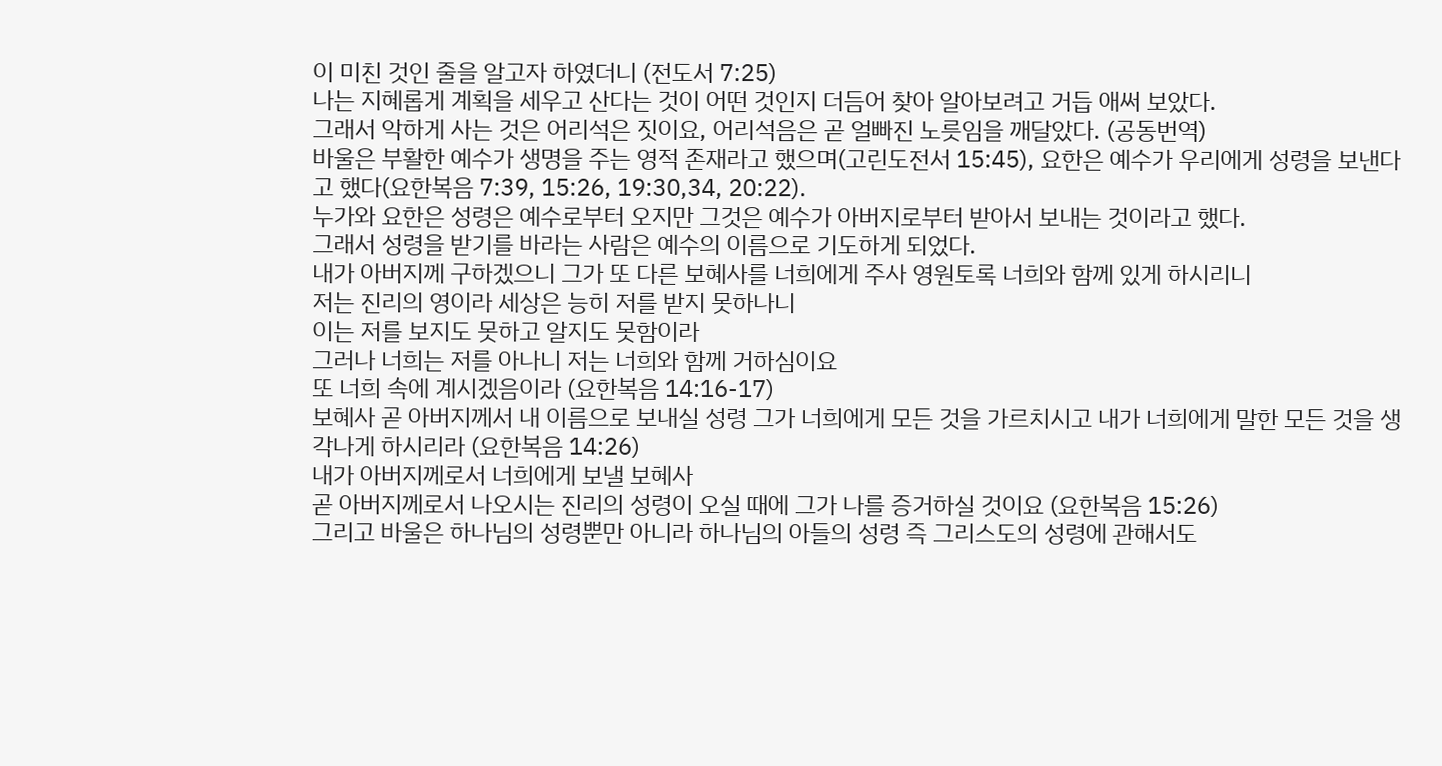이 미친 것인 줄을 알고자 하였더니 (전도서 7:25)
나는 지혜롭게 계획을 세우고 산다는 것이 어떤 것인지 더듬어 찾아 알아보려고 거듭 애써 보았다.
그래서 악하게 사는 것은 어리석은 짓이요, 어리석음은 곧 얼빠진 노릇임을 깨달았다. (공동번역)
바울은 부활한 예수가 생명을 주는 영적 존재라고 했으며(고린도전서 15:45), 요한은 예수가 우리에게 성령을 보낸다고 했다(요한복음 7:39, 15:26, 19:30,34, 20:22).
누가와 요한은 성령은 예수로부터 오지만 그것은 예수가 아버지로부터 받아서 보내는 것이라고 했다.
그래서 성령을 받기를 바라는 사람은 예수의 이름으로 기도하게 되었다.
내가 아버지께 구하겠으니 그가 또 다른 보혜사를 너희에게 주사 영원토록 너희와 함께 있게 하시리니
저는 진리의 영이라 세상은 능히 저를 받지 못하나니
이는 저를 보지도 못하고 알지도 못함이라
그러나 너희는 저를 아나니 저는 너희와 함께 거하심이요
또 너희 속에 계시겠음이라 (요한복음 14:16-17)
보혜사 곧 아버지께서 내 이름으로 보내실 성령 그가 너희에게 모든 것을 가르치시고 내가 너희에게 말한 모든 것을 생각나게 하시리라 (요한복음 14:26)
내가 아버지께로서 너희에게 보낼 보혜사
곧 아버지께로서 나오시는 진리의 성령이 오실 때에 그가 나를 증거하실 것이요 (요한복음 15:26)
그리고 바울은 하나님의 성령뿐만 아니라 하나님의 아들의 성령 즉 그리스도의 성령에 관해서도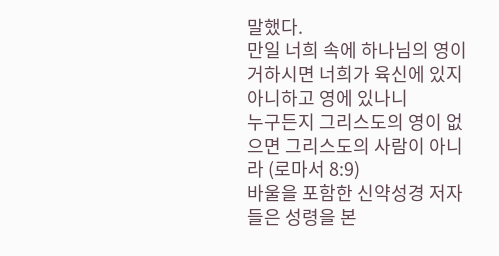말했다.
만일 너희 속에 하나님의 영이 거하시면 너희가 육신에 있지 아니하고 영에 있나니
누구든지 그리스도의 영이 없으면 그리스도의 사람이 아니라 (로마서 8:9)
바울을 포함한 신약성경 저자들은 성령을 본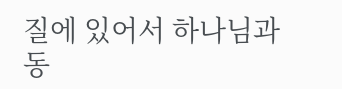질에 있어서 하나님과 동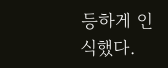등하게 인식했다.